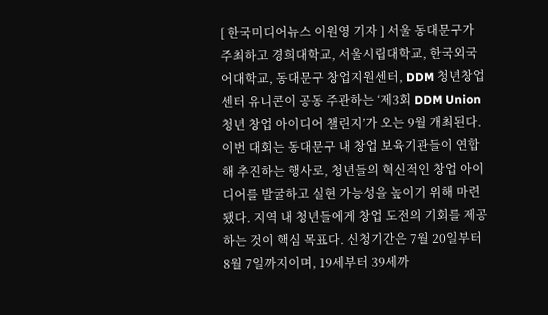[ 한국미디어뉴스 이원영 기자 ] 서울 동대문구가 주최하고 경희대학교, 서울시립대학교, 한국외국어대학교, 동대문구 창업지원센터, DDM 청년창업센터 유니콘이 공동 주관하는 ‘제3회 DDM Union 청년 창업 아이디어 챌린지’가 오는 9월 개최된다. 이번 대회는 동대문구 내 창업 보육기관들이 연합해 추진하는 행사로, 청년들의 혁신적인 창업 아이디어를 발굴하고 실현 가능성을 높이기 위해 마련됐다. 지역 내 청년들에게 창업 도전의 기회를 제공하는 것이 핵심 목표다. 신청기간은 7월 20일부터 8월 7일까지이며, 19세부터 39세까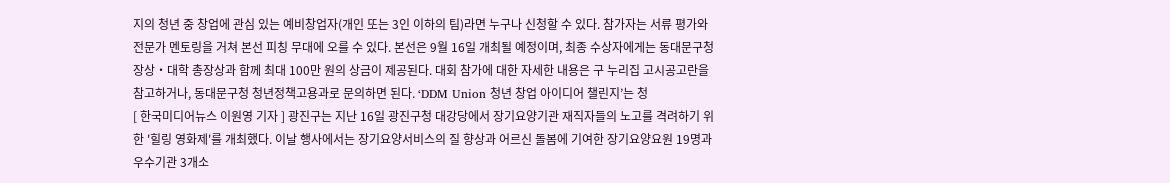지의 청년 중 창업에 관심 있는 예비창업자(개인 또는 3인 이하의 팀)라면 누구나 신청할 수 있다. 참가자는 서류 평가와 전문가 멘토링을 거쳐 본선 피칭 무대에 오를 수 있다. 본선은 9월 16일 개최될 예정이며, 최종 수상자에게는 동대문구청장상‧대학 총장상과 함께 최대 100만 원의 상금이 제공된다. 대회 참가에 대한 자세한 내용은 구 누리집 고시공고란을 참고하거나, 동대문구청 청년정책고용과로 문의하면 된다. ‘DDM Union 청년 창업 아이디어 챌린지’는 청
[ 한국미디어뉴스 이원영 기자 ] 광진구는 지난 16일 광진구청 대강당에서 장기요양기관 재직자들의 노고를 격려하기 위한 '힐링 영화제'를 개최했다. 이날 행사에서는 장기요양서비스의 질 향상과 어르신 돌봄에 기여한 장기요양요원 19명과 우수기관 3개소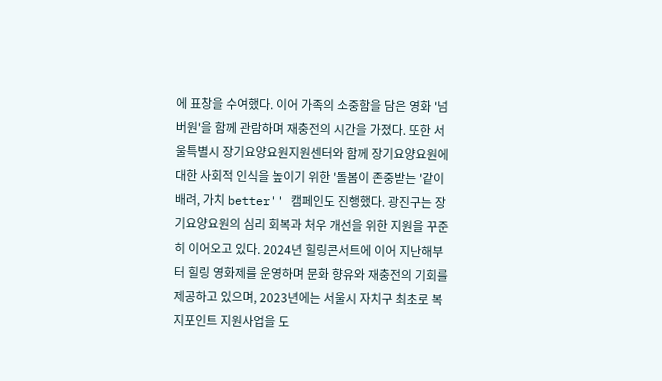에 표창을 수여했다. 이어 가족의 소중함을 담은 영화 '넘버원'을 함께 관람하며 재충전의 시간을 가졌다. 또한 서울특별시 장기요양요원지원센터와 함께 장기요양요원에 대한 사회적 인식을 높이기 위한 '돌봄이 존중받는 '같이 배려, 가치 better'' 캠페인도 진행했다. 광진구는 장기요양요원의 심리 회복과 처우 개선을 위한 지원을 꾸준히 이어오고 있다. 2024년 힐링콘서트에 이어 지난해부터 힐링 영화제를 운영하며 문화 향유와 재충전의 기회를 제공하고 있으며, 2023년에는 서울시 자치구 최초로 복지포인트 지원사업을 도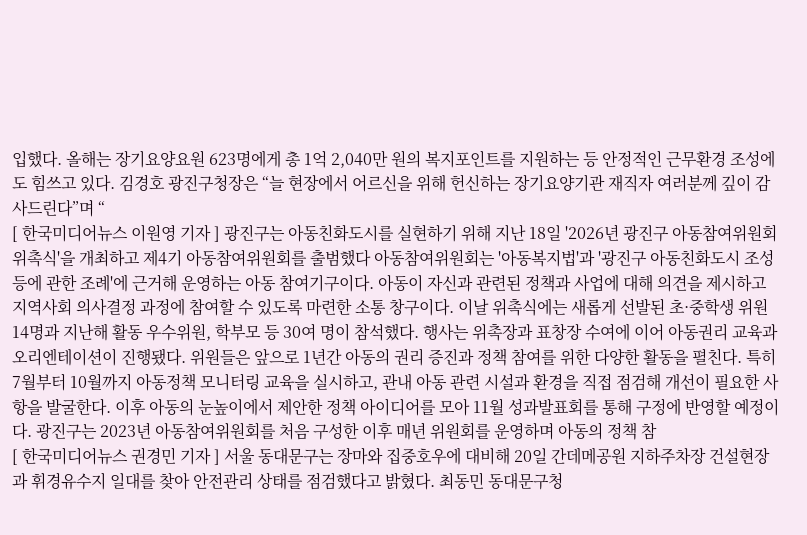입했다. 올해는 장기요양요원 623명에게 총 1억 2,040만 원의 복지포인트를 지원하는 등 안정적인 근무환경 조성에도 힘쓰고 있다. 김경호 광진구청장은 “늘 현장에서 어르신을 위해 헌신하는 장기요양기관 재직자 여러분께 깊이 감사드린다”며 “
[ 한국미디어뉴스 이원영 기자 ] 광진구는 아동친화도시를 실현하기 위해 지난 18일 '2026년 광진구 아동참여위원회 위촉식'을 개최하고 제4기 아동참여위원회를 출범했다 아동참여위원회는 '아동복지법'과 '광진구 아동친화도시 조성 등에 관한 조례'에 근거해 운영하는 아동 참여기구이다. 아동이 자신과 관련된 정책과 사업에 대해 의견을 제시하고 지역사회 의사결정 과정에 참여할 수 있도록 마련한 소통 창구이다. 이날 위촉식에는 새롭게 선발된 초·중학생 위원 14명과 지난해 활동 우수위원, 학부모 등 30여 명이 참석했다. 행사는 위촉장과 표창장 수여에 이어 아동권리 교육과 오리엔테이션이 진행됐다. 위원들은 앞으로 1년간 아동의 권리 증진과 정책 참여를 위한 다양한 활동을 펼친다. 특히 7월부터 10월까지 아동정책 모니터링 교육을 실시하고, 관내 아동 관련 시설과 환경을 직접 점검해 개선이 필요한 사항을 발굴한다. 이후 아동의 눈높이에서 제안한 정책 아이디어를 모아 11월 성과발표회를 통해 구정에 반영할 예정이다. 광진구는 2023년 아동참여위원회를 처음 구성한 이후 매년 위원회를 운영하며 아동의 정책 참
[ 한국미디어뉴스 권경민 기자 ] 서울 동대문구는 장마와 집중호우에 대비해 20일 간데메공원 지하주차장 건설현장과 휘경유수지 일대를 찾아 안전관리 상태를 점검했다고 밝혔다. 최동민 동대문구청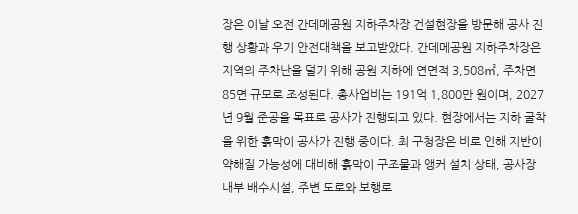장은 이날 오전 간데메공원 지하주차장 건설현장을 방문해 공사 진행 상황과 우기 안전대책을 보고받았다. 간데메공원 지하주차장은 지역의 주차난을 덜기 위해 공원 지하에 연면적 3,508㎡, 주차면 85면 규모로 조성된다. 총사업비는 191억 1,800만 원이며, 2027년 9월 준공을 목표로 공사가 진행되고 있다. 현장에서는 지하 굴착을 위한 흙막이 공사가 진행 중이다. 최 구청장은 비로 인해 지반이 약해질 가능성에 대비해 흙막이 구조물과 앵커 설치 상태, 공사장 내부 배수시설, 주변 도로와 보행로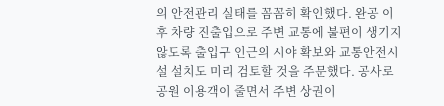의 안전관리 실태를 꼼꼼히 확인했다. 완공 이후 차량 진출입으로 주변 교통에 불편이 생기지 않도록 출입구 인근의 시야 확보와 교통안전시설 설치도 미리 검토할 것을 주문했다. 공사로 공원 이용객이 줄면서 주변 상권이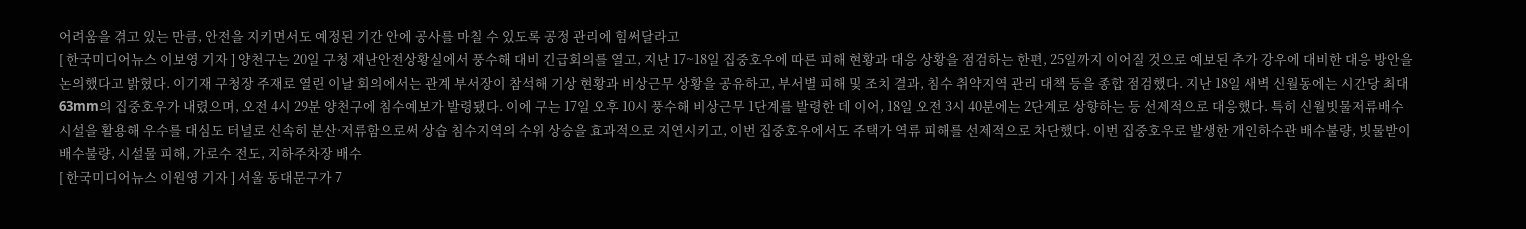어려움을 겪고 있는 만큼, 안전을 지키면서도 예정된 기간 안에 공사를 마칠 수 있도록 공정 관리에 힘써달라고
[ 한국미디어뉴스 이보영 기자 ] 양천구는 20일 구청 재난안전상황실에서 풍수해 대비 긴급회의를 열고, 지난 17~18일 집중호우에 따른 피해 현황과 대응 상황을 점검하는 한편, 25일까지 이어질 것으로 예보된 추가 강우에 대비한 대응 방안을 논의했다고 밝혔다. 이기재 구청장 주재로 열린 이날 회의에서는 관계 부서장이 참석해 기상 현황과 비상근무 상황을 공유하고, 부서별 피해 및 조치 결과, 침수 취약지역 관리 대책 등을 종합 점검했다. 지난 18일 새벽 신월동에는 시간당 최대 63mm의 집중호우가 내렸으며, 오전 4시 29분 양천구에 침수예보가 발령됐다. 이에 구는 17일 오후 10시 풍수해 비상근무 1단계를 발령한 데 이어, 18일 오전 3시 40분에는 2단계로 상향하는 등 선제적으로 대응했다. 특히 신월빗물저류배수시설을 활용해 우수를 대심도 터널로 신속히 분산·저류함으로써 상습 침수지역의 수위 상승을 효과적으로 지연시키고, 이번 집중호우에서도 주택가 역류 피해를 선제적으로 차단했다. 이번 집중호우로 발생한 개인하수관 배수불량, 빗물받이 배수불량, 시설물 피해, 가로수 전도, 지하주차장 배수
[ 한국미디어뉴스 이원영 기자 ] 서울 동대문구가 7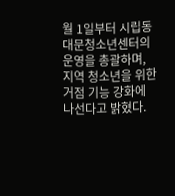월 1일부터 시립동대문청소년센터의 운영을 총괄하며, 지역 청소년을 위한 거점 기능 강화에 나선다고 밝혔다.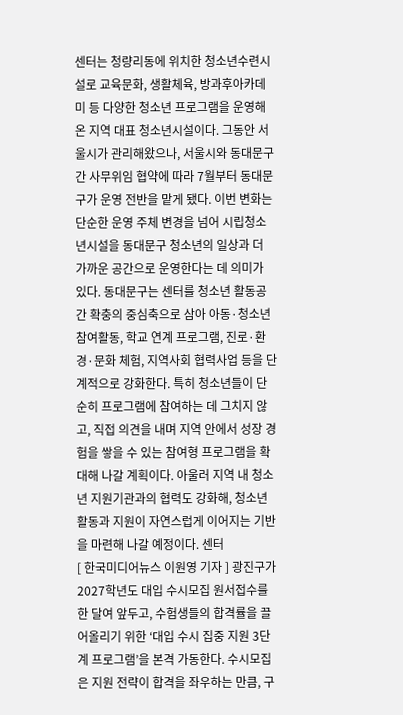센터는 청량리동에 위치한 청소년수련시설로 교육문화, 생활체육, 방과후아카데미 등 다양한 청소년 프로그램을 운영해 온 지역 대표 청소년시설이다. 그동안 서울시가 관리해왔으나, 서울시와 동대문구 간 사무위임 협약에 따라 7월부터 동대문구가 운영 전반을 맡게 됐다. 이번 변화는 단순한 운영 주체 변경을 넘어 시립청소년시설을 동대문구 청소년의 일상과 더 가까운 공간으로 운영한다는 데 의미가 있다. 동대문구는 센터를 청소년 활동공간 확충의 중심축으로 삼아 아동·청소년 참여활동, 학교 연계 프로그램, 진로·환경·문화 체험, 지역사회 협력사업 등을 단계적으로 강화한다. 특히 청소년들이 단순히 프로그램에 참여하는 데 그치지 않고, 직접 의견을 내며 지역 안에서 성장 경험을 쌓을 수 있는 참여형 프로그램을 확대해 나갈 계획이다. 아울러 지역 내 청소년 지원기관과의 협력도 강화해, 청소년 활동과 지원이 자연스럽게 이어지는 기반을 마련해 나갈 예정이다. 센터
[ 한국미디어뉴스 이원영 기자 ] 광진구가 2027학년도 대입 수시모집 원서접수를 한 달여 앞두고, 수험생들의 합격률을 끌어올리기 위한 ‘대입 수시 집중 지원 3단계 프로그램’을 본격 가동한다. 수시모집은 지원 전략이 합격을 좌우하는 만큼, 구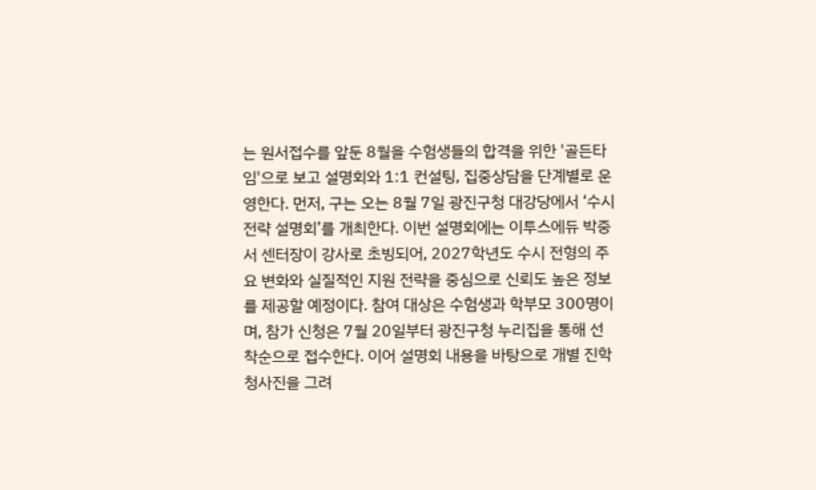는 원서접수를 앞둔 8월을 수험생들의 합격을 위한 '골든타임'으로 보고 설명회와 1:1 컨설팅, 집중상담을 단계별로 운영한다. 먼저, 구는 오는 8월 7일 광진구청 대강당에서 ‘수시 전략 설명회’를 개최한다. 이번 설명회에는 이투스에듀 박중서 센터장이 강사로 초빙되어, 2027학년도 수시 전형의 주요 변화와 실질적인 지원 전략을 중심으로 신뢰도 높은 정보를 제공할 예정이다. 참여 대상은 수험생과 학부모 300명이며, 참가 신청은 7월 20일부터 광진구청 누리집을 통해 선착순으로 접수한다. 이어 설명회 내용을 바탕으로 개별 진학 청사진을 그려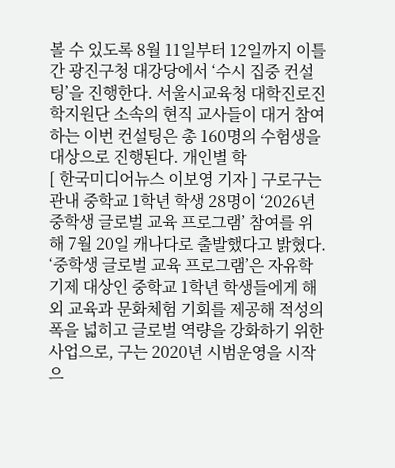볼 수 있도록 8월 11일부터 12일까지 이틀간 광진구청 대강당에서 ‘수시 집중 컨설팅’을 진행한다. 서울시교육청 대학진로진학지원단 소속의 현직 교사들이 대거 참여하는 이번 컨설팅은 총 160명의 수험생을 대상으로 진행된다. 개인별 학
[ 한국미디어뉴스 이보영 기자 ] 구로구는 관내 중학교 1학년 학생 28명이 ‘2026년 중학생 글로벌 교육 프로그램’ 참여를 위해 7월 20일 캐나다로 출발했다고 밝혔다. ‘중학생 글로벌 교육 프로그램’은 자유학기제 대상인 중학교 1학년 학생들에게 해외 교육과 문화체험 기회를 제공해 적성의 폭을 넓히고 글로벌 역량을 강화하기 위한 사업으로, 구는 2020년 시범운영을 시작으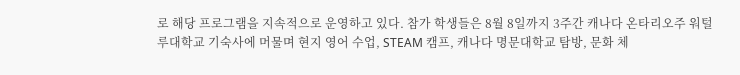로 해당 프로그램을 지속적으로 운영하고 있다. 참가 학생들은 8월 8일까지 3주간 캐나다 온타리오주 워털루대학교 기숙사에 머물며 현지 영어 수업, STEAM 캠프, 캐나다 명문대학교 탐방, 문화 체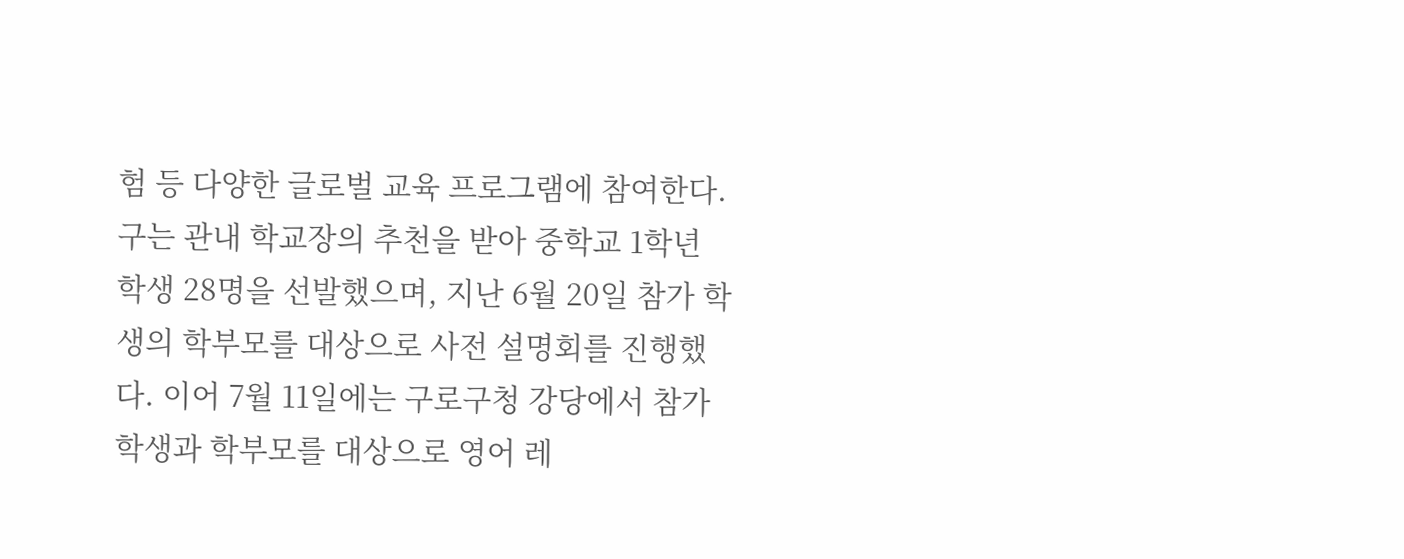험 등 다양한 글로벌 교육 프로그램에 참여한다. 구는 관내 학교장의 추천을 받아 중학교 1학년 학생 28명을 선발했으며, 지난 6월 20일 참가 학생의 학부모를 대상으로 사전 설명회를 진행했다. 이어 7월 11일에는 구로구청 강당에서 참가 학생과 학부모를 대상으로 영어 레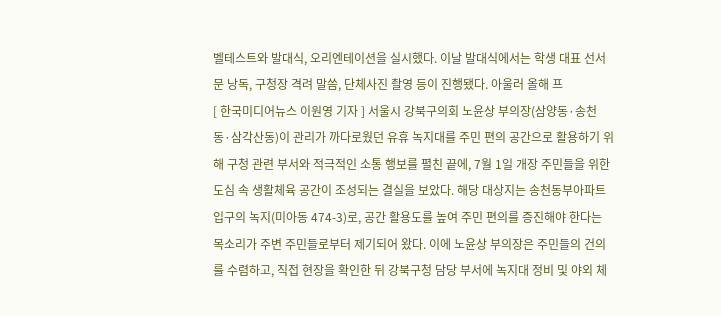벨테스트와 발대식, 오리엔테이션을 실시했다. 이날 발대식에서는 학생 대표 선서문 낭독, 구청장 격려 말씀, 단체사진 촬영 등이 진행됐다. 아울러 올해 프
[ 한국미디어뉴스 이원영 기자 ] 서울시 강북구의회 노윤상 부의장(삼양동·송천동·삼각산동)이 관리가 까다로웠던 유휴 녹지대를 주민 편의 공간으로 활용하기 위해 구청 관련 부서와 적극적인 소통 행보를 펼친 끝에, 7월 1일 개장 주민들을 위한 도심 속 생활체육 공간이 조성되는 결실을 보았다. 해당 대상지는 송천동부아파트 입구의 녹지(미아동 474-3)로, 공간 활용도를 높여 주민 편의를 증진해야 한다는 목소리가 주변 주민들로부터 제기되어 왔다. 이에 노윤상 부의장은 주민들의 건의를 수렴하고, 직접 현장을 확인한 뒤 강북구청 담당 부서에 녹지대 정비 및 야외 체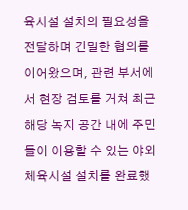육시설 설치의 필요성을 전달하며 긴밀한 협의를 이어왔으며, 관련 부서에서 현장 검토를 거쳐 최근 해당 녹지 공간 내에 주민들이 이용할 수 있는 야외 체육시설 설치를 완료했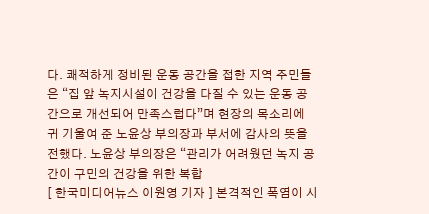다. 쾌적하게 정비된 운동 공간을 접한 지역 주민들은 “집 앞 녹지시설이 건강을 다질 수 있는 운동 공간으로 개선되어 만족스럽다”며 현장의 목소리에 귀 기울여 준 노윤상 부의장과 부서에 감사의 뜻을 전했다. 노윤상 부의장은 “관리가 어려웠던 녹지 공간이 구민의 건강을 위한 복합
[ 한국미디어뉴스 이원영 기자 ] 본격적인 폭염이 시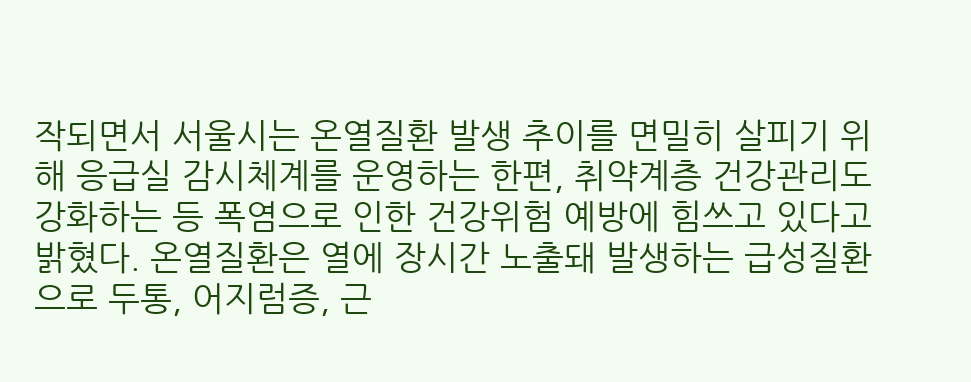작되면서 서울시는 온열질환 발생 추이를 면밀히 살피기 위해 응급실 감시체계를 운영하는 한편, 취약계층 건강관리도 강화하는 등 폭염으로 인한 건강위험 예방에 힘쓰고 있다고 밝혔다. 온열질환은 열에 장시간 노출돼 발생하는 급성질환으로 두통, 어지럼증, 근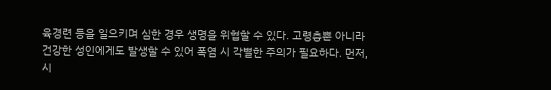육경련 등을 일으키며 심한 경우 생명을 위협할 수 있다. 고령층뿐 아니라 건강한 성인에게도 발생할 수 있어 폭염 시 각별한 주의가 필요하다. 먼저, 시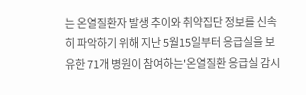는 온열질환자 발생 추이와 취약집단 정보를 신속히 파악하기 위해 지난 5월15일부터 응급실을 보유한 71개 병원이 참여하는'온열질환 응급실 감시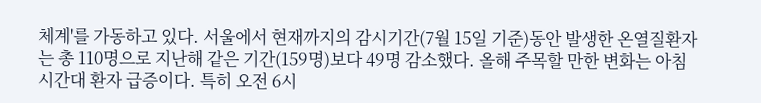체계'를 가동하고 있다. 서울에서 현재까지의 감시기간(7월 15일 기준)동안 발생한 온열질환자는 총 110명으로 지난해 같은 기간(159명)보다 49명 감소했다. 올해 주목할 만한 변화는 아침 시간대 환자 급증이다. 특히 오전 6시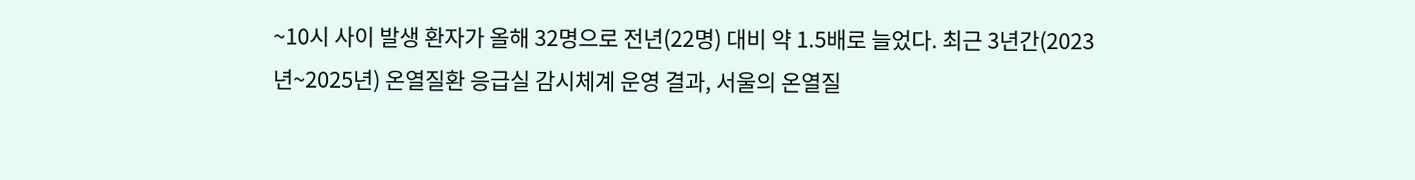~10시 사이 발생 환자가 올해 32명으로 전년(22명) 대비 약 1.5배로 늘었다. 최근 3년간(2023년~2025년) 온열질환 응급실 감시체계 운영 결과, 서울의 온열질